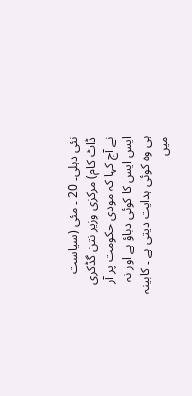نئی دہلی۔ 20 ۔ مئی (سیاست ڈاٹ کام) مرکزی وزیر نتن گڈکری نے آج کہا کہ مودی حکومت پر آر ایس ایس کا کوئی دباؤ ہے اور نہ ہی وہ کوئی ہدایت دیتی ہے ۔ کابینہ میں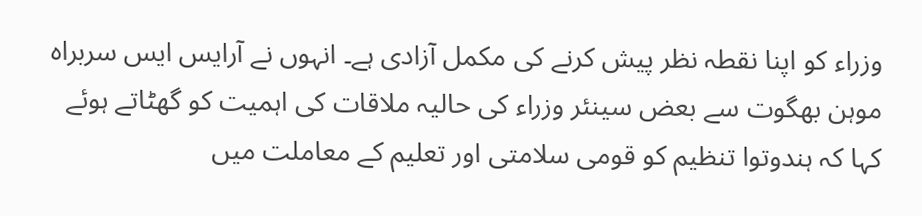وزراء کو اپنا نقطہ نظر پیش کرنے کی مکمل آزادی ہے۔ انہوں نے آرایس ایس سربراہ موہن بھگوت سے بعض سینئر وزراء کی حالیہ ملاقات کی اہمیت کو گھٹاتے ہوئے کہا کہ ہندوتوا تنظیم کو قومی سلامتی اور تعلیم کے معاملت میں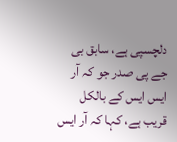دلچسپی ہے، سابق بی جے پی صدر جو کہ آر ایس ایس کے بالکل قریب ہے، کہا کہ آر ایس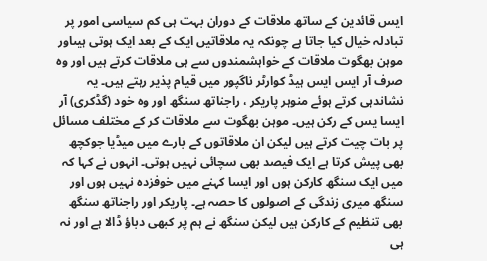ایس قائدین کے ساتھ ملاقات کے دوران بہت ہی کم سیاسی امور پر تبادلہ خیال کیا جاتا ہے چونکہ یہ ملاقاتیں ایک کے بعد ایک ہوتی ہیںاور موہن بھگوت ملاقات کے خواہشمندوں سے ہی ملاقات کرتے ہیں اور وہ صرف آر ایس ایس ہیڈ کوارٹر ناگپور میں قیام پذیر رہتے ہیں۔ یہ نشاندہی کرتے ہوئے منوہر پاریکر ، راجناتھ سنگھ اور وہ خود (گڈکری) آر ایسا یس کے رکن ہیں۔ موہن بھگوت سے ملاقات کر کے مختلف مسائل پر بات چیت کرتے ہیں لیکن ان ملاقاتوں کے بارے میں میڈیا جوکچھ بھی پیش کرتا ہے ایک فیصد بھی سچائی نہیں ہوتی۔ انہوں نے کہا کہ میں ایک سنگھ کارکن ہوں اور ایسا کہنے میں خوفزدہ نہیں ہوں اور سنگھ میری زندگی کے اصولوں کا حصہ ہے۔ پاریکر اور راجناتھ سنگھ بھی تنظیم کے کارکن ہیں لیکن سنگھ نے ہم پر کبھی دباؤ ڈالا ہے اور نہ ہی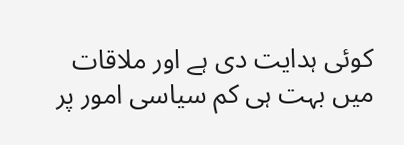کوئی ہدایت دی ہے اور ملاقات میں بہت ہی کم سیاسی امور پر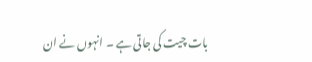بات چیت کی جاتی ہے ۔ انہوں نے ان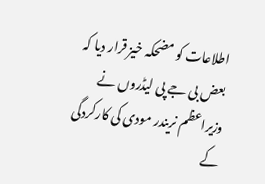اطلاعات کو مضحکہ خیز قرار دیا کہ بعض بی جے پی لیڈروں نے وزیراعظم نریندر مودی کی کارکردگی کے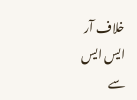خلاف آر ایس ایس سے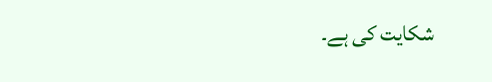شکایت کی ہے۔